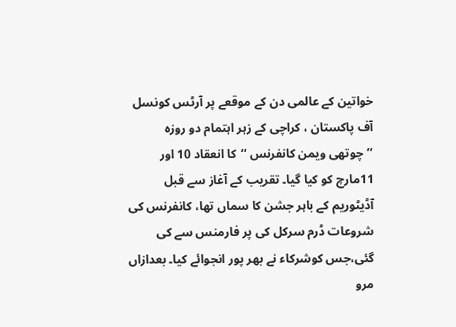خواتین کے عالمی دن کے موقعے پر آرٹس کونسل آف پاکستان ، کراچی کے زہر اہتمام دو روزہ ’’چوتھی ویمن کانفرنس ‘‘کا انعقاد 10 اور 11مارچ کو کیا گیا۔ تقریب کے آغاز سے قبل آڈیٹوریم کے باہر جشن کا سماں تھا، کانفرنس کی شروعات ڈرم سرکل کی پر فارمنس سے کی گئی،جس کوشرکاء نے بھر پور انجوائے کیا۔ بعدازاں مرو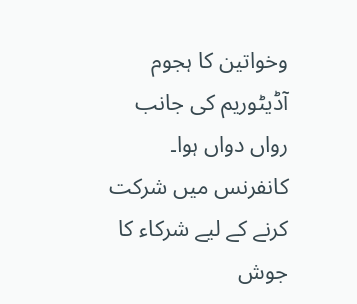وخواتین کا ہجوم آڈیٹوریم کی جانب رواں دواں ہوا۔ کانفرنس میں شرکت کرنے کے لیے شرکاء کا جوش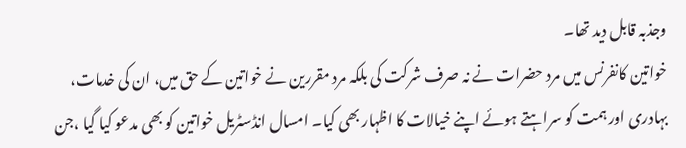وجذبہ قابل دید تھا۔
خواتین کانفرنس میں مرد حضرات نے نہ صرف شرکت کی بلکہ مرد مقررین نے خواتین کے حق میں، ان کی خدمات، بہادری اور ہمت کو سراہتے ہوئے اپنے خیالات کا اظہار بھی کیا۔ امسال انڈسٹریل خواتین کو بھی مدعو کیا گیا ،جن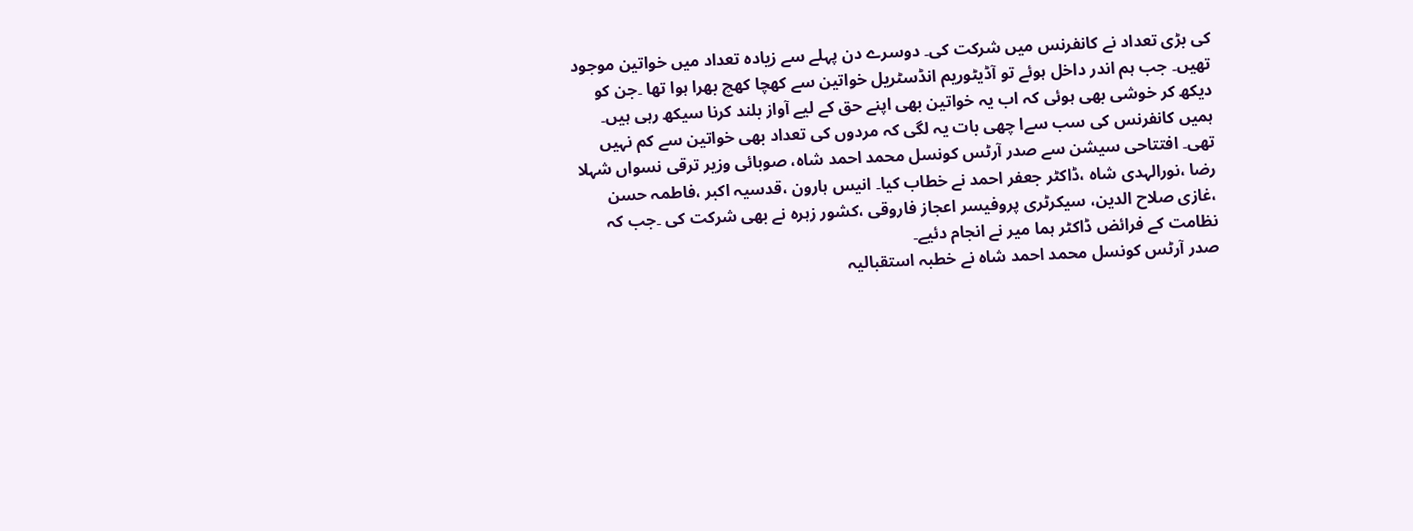کی بڑی تعداد نے کانفرنس میں شرکت کی۔ دوسرے دن پہلے سے زیادہ تعداد میں خواتین موجود تھیں۔ جب ہم اندر داخل ہوئے تو آڈیٹوریم انڈسٹریل خواتین سے کھچا کھچ بھرا ہوا تھا ۔جن کو دیکھ کر خوشی بھی ہوئی کہ اب یہ خواتین بھی اپنے حق کے لیے آواز بلند کرنا سیکھ رہی ہیں۔
ہمیں کانفرنس کی سب سےا چھی بات یہ لگی کہ مردوں کی تعداد بھی خواتین سے کم نہیں تھی۔ افتتاحی سیشن سے صدر آرٹس کونسل محمد احمد شاہ، صوبائی وزیر ترقی نسواں شہلا رضا ،نورالہدی شاہ ،ڈاکٹر جعفر احمد نے خطاب کیا۔ انیس ہارون ،قدسیہ اکبر ،فاطمہ حسن ،غازی صلاح الدین، سیکرٹری پروفیسر اعجاز فاروقی ،کشور زہرہ نے بھی شرکت کی ۔جب کہ نظامت کے فرائض ڈاکٹر ہما میر نے انجام دئیے۔
صدر آرٹس کونسل محمد احمد شاہ نے خطبہ استقبالیہ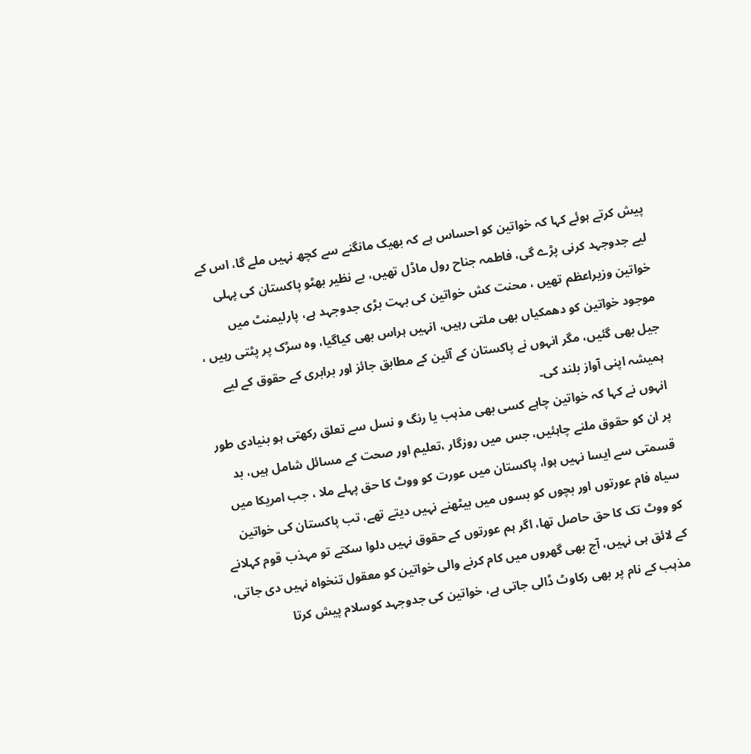پیش کرتے ہوئے کہا کہ خواتین کو احساس ہے کہ بھیک مانگنے سے کچھ نہیں ملے گا، اس کے لیے جدوجہد کرنی پڑے گی، فاطمہ جناح رول ماڈل تھیں، بے نظیر بھٹو پاکستان کی پہلی خواتین وزیراعظم تھیں ، محنت کش خواتین کی بہت بڑی جدوجہد ہے، پارلیمنٹ میں موجود خواتین کو دھمکیاں بھی ملتی رہیں، انہیں ہراس بھی کیاگیا، وہ سڑک پر پٹتی رہیں ، جیل بھی گئیں، مگر انہوں نے پاکستان کے آئین کے مطابق جائز اور برابری کے حقوق کے لیے ہمیشہ اپنی آواز بلند کی۔
انہوں نے کہا کہ خواتین چاہے کسی بھی مذہب یا رنگ و نسل سے تعلق رکھتی ہو بنیادی طور پر ان کو حقوق ملنے چاہئیں، جس میں روزگار ،تعلیم اور صحت کے مسائل شامل ہیں، بد قسمتی سے ایسا نہیں ہوا، پاکستان میں عورت کو ووٹ کا حق پہلے ملا ، جب امریکا میں سیاہ فام عورتوں اور بچوں کو بسوں میں بیٹھنے نہیں دیتے تھے، تب پاکستان کی خواتین کو ووٹ تک کا حق حاصل تھا، اگر ہم عورتوں کے حقوق نہیں دلوا سکتے تو مہذب قوم کہلانے کے لائق ہی نہیں، آج بھی گھروں میں کام کرنے والی خواتین کو معقول تنخواہ نہیں دی جاتی، مذہب کے نام پر بھی رکاوٹ ڈالی جاتی ہے، خواتین کی جدوجہد کوسلام پیش کرتا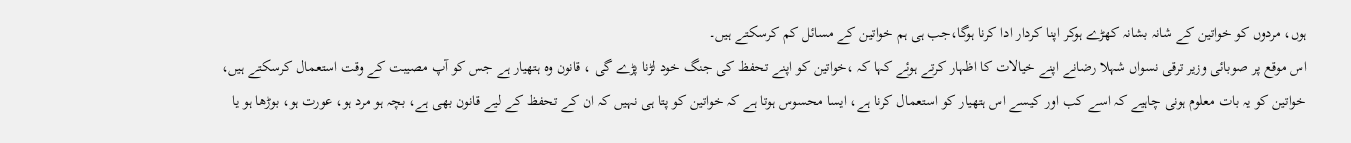ہوں، مردوں کو خواتین کے شانہ بشانہ کھڑے ہوکر اپنا کردار ادا کرنا ہوگا،جب ہی ہم خواتین کے مسائل کم کرسکتے ہیں۔
اس موقع پر صوبائی وزیر ترقی نسواں شہلا رضانے اپنے خیالات کا اظہار کرتے ہوئے کہا کہ ،خواتین کو اپنے تحفظ کی جنگ خود لڑنا پڑے گی ، قانون وہ ہتھیار ہے جس کو آپ مصیبت کے وقت استعمال کرسکتے ہیں، خواتین کو یہ بات معلوم ہونی چاہیے کہ اسے کب اور کیسے اس ہتھیار کو استعمال کرنا ہے، ایسا محسوس ہوتا ہے کہ خواتین کو پتا ہی نہیں کہ ان کے تحفظ کے لیے قانون بھی ہے، بچہ ہو مرد ہو، عورت ہو، بوڑھا ہو یا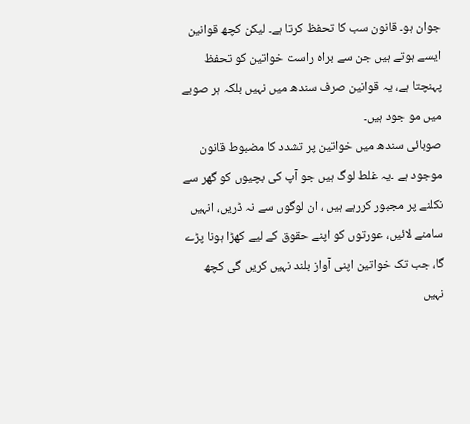جوان ہو۔ قانون سب کا تحفظ کرتا ہے۔ لیکن کچھ قوانین ایسے ہوتے ہیں جن سے براہ راست خواتین کو تحفظ پہنچتا ہے، یہ قوانین صرف سندھ میں نہیں بلکہ ہر صوبے میں مو جود ہیں۔
صوبائی سندھ میں خواتین پر تشدد کا مضبوط قانون موجود ہے ۔یہ غلط لوگ ہیں جو آپ کی بچیوں کو گھر سے نکلنے پر مجبور کررہے ہیں ، ان لوگوں سے نہ ڈریں، انہیں سامنے لائیں، عورتوں کو اپنے حقوق کے لیے کھڑا ہونا پڑے گا، جب تک خواتین اپنی آواز بلند نہیں کریں گی کچھ نہیں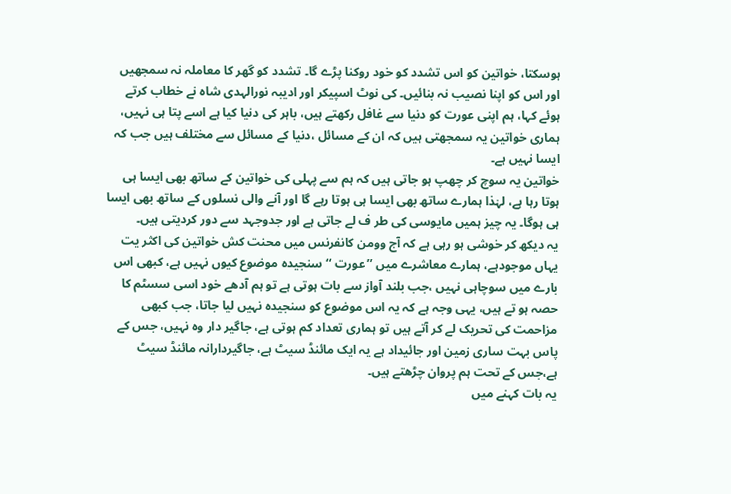ہوسکتا، خواتین کو اس تشدد کو خود روکنا پڑے گا۔ تشدد کو گھر کا معاملہ نہ سمجھیں اور اس کو اپنا نصیب نہ بنائیں۔ کی نوٹ اسپیکر اور ادیبہ نورالہدی شاہ نے خطاب کرتے ہوئے کہا، ہم اپنی عورت کو دنیا سے غافل رکھتے ہیں، باہر کی دنیا کیا ہے اسے پتا ہی نہیں، ہماری خواتین یہ سمجھتی ہیں کہ ان کے مسائل ،دنیا کے مسائل سے مختلف ہیں جب کہ ایسا نہیں ہے۔
خواتین یہ سوچ کر چھپ ہو جاتی ہیں کہ ہم سے پہلی کی خواتین کے ساتھ بھی ایسا ہی ہوتا رہا ہے، لہٰذا ہمارے ساتھ بھی ایسا ہی ہوتا رہے گا اور آنے والی نسلوں کے ساتھ بھی ایسا ہی ہوگا۔ یہ چیز ہمیں مایوسی کی طر ف لے جاتی ہے اور جدوجہد سے دور کردیتی ہیں۔
یہ دیکھ کر خوشی ہو رہی ہے کہ آج وومن کانفرنس میں محنت کش خواتین کی اکثر یت یہاں موجودہے، ہمارے معاشرے میں ’’عورت ‘‘ سنجیدہ موضوع کیوں نہیں ہے، کبھی اس بارے میں سوچاہی نہیں ،جب بلند آواز سے بات ہوتی ہے تو ہم آدھے خود اسی سسٹم کا حصہ ہو تے ہیں، یہی وجہ ہے کہ یہ اس موضوع کو سنجیدہ نہیں لیا جاتا، جب کبھی مزاحمت کی تحریک لے کر آتے ہیں تو ہماری تعداد کم ہوتی ہے، جاگیر دار وہ نہیں، جس کے پاس بہت ساری زمین اور جائیداد ہے یہ ایک مائنڈ سیٹ ہے، جاگیردارانہ مائنڈ سیٹ ہے،جس کے تحت ہم پروان چڑھتے ہیں۔
یہ بات کہنے میں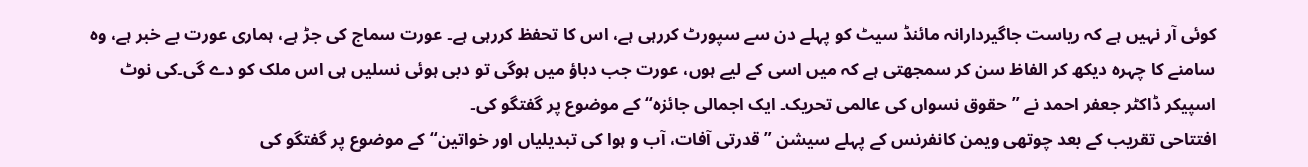کوئی آر نہیں ہے کہ ریاست جاگیردارانہ مائنڈ سیٹ کو پہلے دن سے سپورٹ کررہی ہے، اس کا تحفظ کررہی ہے۔ عورت سماج کی جڑ ہے، ہماری عورت بے خبر ہے، وہ سامنے کا چہرہ دیکھ کر الفاظ سن کر سمجھتی ہے کہ میں اسی کے لیے ہوں، عورت جب دباؤ میں ہوگی تو دبی ہوئی نسلیں ہی اس ملک کو دے گی۔کی نوٹ اسپیکر ڈاکٹر جعفر احمد نے ”حقوق نسواں کی عالمی تحریک۔ ایک اجمالی جائزہ“ کے موضوع پر گفتگو کی۔
افتتاحی تقریب کے بعد چوتھی ویمن کانفرنس کے پہلے سیشن ”قدرتی آفات، آب و ہوا کی تبدیلیاں اور خواتین“ کے موضوع پر گفتگو کی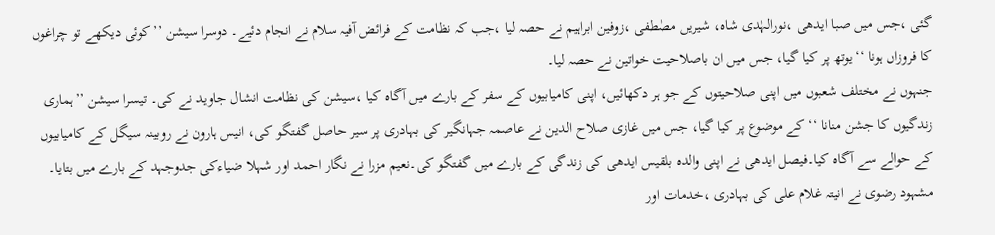گئی ،جس میں صبا ایدھی ،نورالہٰدی شاہ، شیریں مصٰطفی ،زوفین ابراہیم نے حصہ لیا ،جب کہ نظامت کے فرائض آفیہ سلام نے انجام دئیے۔ دوسرا سیشن ’’کوئی دیکھے تو چراغوں کا فروزاں ہونا ‘‘یوتھ پر کیا گیا، جس میں ان باصلاحیت خواتین نے حصہ لیا۔
جنہوں نے مختلف شعبوں میں اپنی صلاحیتوں کے جو ہر دکھائیں، اپنی کامیابیوں کے سفر کے بارے میں آگاہ کیا ،سیشن کی نظامت انشال جاوید نے کی۔ تیسرا سیشن ’’ہماری زندگیوں کا جشن منانا ‘‘ کے موضوع پر کیا گیا، جس میں غازی صلاح الدین نے عاصمہ جہانگیر کی بہادری پر سیر حاصل گفتگو کی، انیس ہارون نے روبینہ سیگل کے کامیابیوں کے حوالے سے آگاہ کیا۔فیصل ایدھی نے اپنی والدہ بلقیس ایدھی کی زندگی کے بارے میں گفتگو کی۔نعیم مزرا نے نگار احمد اور شہلا ضیاءکی جدوجہد کے بارے میں بتایا۔
مشہود رضوی نے انیتہ غلام علی کی بہادری ،خدمات اور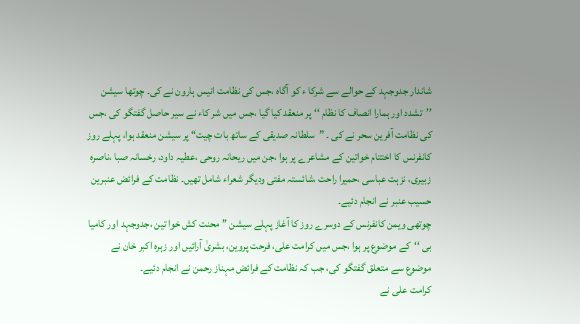شاندار جدوجہد کے حوالے سے شرکا ء کو آگاہ ،جس کی نظامت انیس ہارون نے کی۔ چوتھا سیشن ’’تشدد اور ہمارا انصاف کا نظام ‘‘ پر منعقد کیا گیا ،جس میں شر کاء نے سیر حاصل گفتگو کی ،جس کی نظامت آفرین سحر نے کی ۔ ”سلطانہ صدیقی کے ساتھ بات چیت“ پر سیشن منعقد ہوا، پہلے روز کانفرنس کا اختتام خواتین کے مشاعرے پر ہوا ،جن میں ریحانہ روحی ،عطیہ داود، رخسانہ صبا ،ناصرہ زبیری، نزہت عباسی ،حمیرا راحت ،شائستہ مفتی ودیگر شعراء شامل تھیں۔ نظامت کے فرائض عنبرین حسیب عنبر نے انجام دئیے۔
چوتھی ویمن کانفرنس کے دوسرے روز کا آغاز پہلے سیشن ’’ محنت کش خوا تین ،جدوجہد اور کامیا بی ‘‘کے موضوع پر ہوا ،جس میں کرامت علی، فرحت پروین، بشریٰ آرائیں اور زہرہ اکبر خان نے موضوع سے متعلق گفتگو کی، جب کہ نظامت کے فرائض مہناز رحمن نے انجام دئیے۔
کرامت علی نے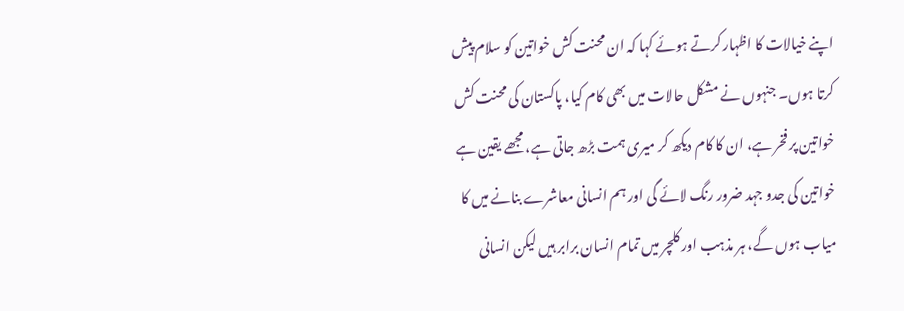اپنے خیالات کا اظہار کرتے ہوئے کہا کہ ان محنت کش خواتین کو سلام پیش کرتا ہوں۔ جنہوں نے مشکل حالات میں بھی کام کیا، پاکستان کی محنت کش خواتین پر فخر ہے، ان کا کام دیکھ کر میری ہمت بڑھ جاتی ہے، مجھے یقین ہے خواتین کی جدو جہد ضرور رنگ لائے گی اور ہم انسانی معاشرے بنانے میں کا میاب ہوں گے، ہر مذہب اور کلچر میں تمام انسان برابر ہیں لیکن انسانی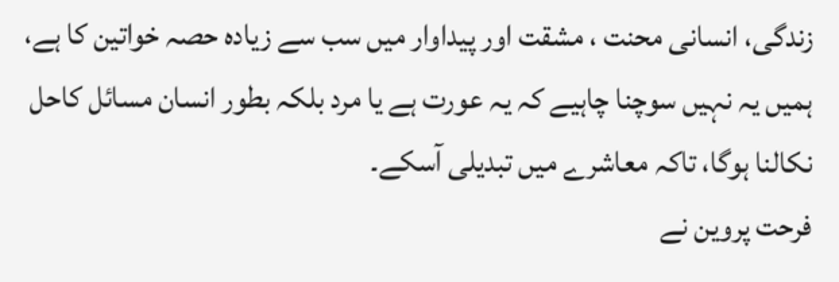زندگی، انسانی محنت ، مشقت اور پیداوار میں سب سے زیادہ حصہ خواتین کا ہے، ہمیں یہ نہیں سوچنا چاہیے کہ یہ عورت ہے یا مرد بلکہ بطور انسان مسائل کاحل نکالنا ہوگا، تاکہ معاشرے میں تبدیلی آسکے۔
فرحت پروین نے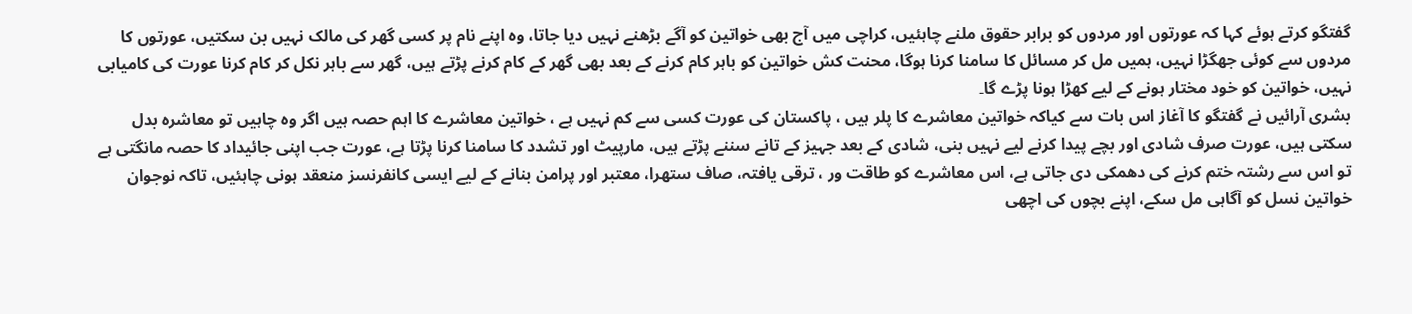گفتگو کرتے ہوئے کہا کہ عورتوں اور مردوں کو برابر حقوق ملنے چاہئیں، کراچی میں آج بھی خواتین کو آگے بڑھنے نہیں دیا جاتا، وہ اپنے نام پر کسی گھر کی مالک نہیں بن سکتیں، عورتوں کا مردوں سے کوئی جھگڑا نہیں، ہمیں مل کر مسائل کا سامنا کرنا ہوگا، محنت کش خواتین کو باہر کام کرنے کے بعد بھی گھر کے کام کرنے پڑتے ہیں، گھر سے باہر نکل کر کام کرنا عورت کی کامیابی نہیں، خواتین کو خود مختار ہونے کے لیے کھڑا ہونا پڑے گا۔
بشری آرائیں نے گفتگو کا آغاز اس بات سے کیاکہ خواتین معاشرے کا پلر ہیں ، پاکستان کی عورت کسی سے کم نہیں ہے ، خواتین معاشرے کا اہم حصہ ہیں اگر وہ چاہیں تو معاشرہ بدل سکتی ہیں، عورت صرف شادی اور بچے پیدا کرنے لیے نہیں بنی، شادی کے بعد جہیز کے تانے سننے پڑتے ہیں، مارپیٹ اور تشدد کا سامنا کرنا پڑتا ہے، عورت جب اپنی جائیداد کا حصہ مانگتی ہے تو اس سے رشتہ ختم کرنے کی دھمکی دی جاتی ہے، اس معاشرے کو طاقت ور ، ترقی یافتہ، صاف ستھرا، معتبر اور پرامن بنانے کے لیے ایسی کانفرنسز منعقد ہونی چاہئیں، تاکہ نوجوان خواتین نسل کو آگاہی مل سکے، اپنے بچوں کی اچھی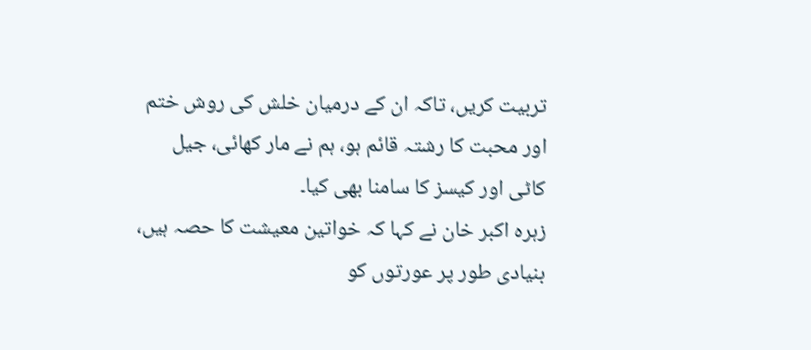تربیت کریں، تاکہ ان کے درمیان خلش کی روش ختم اور محبت کا رشتہ قائم ہو، ہم نے مار کھائی، جیل کاٹی اور کیسز کا سامنا بھی کیا۔
زہرہ اکبر خان نے کہا کہ خواتین معیشت کا حصہ ہیں، بنیادی طور پر عورتوں کو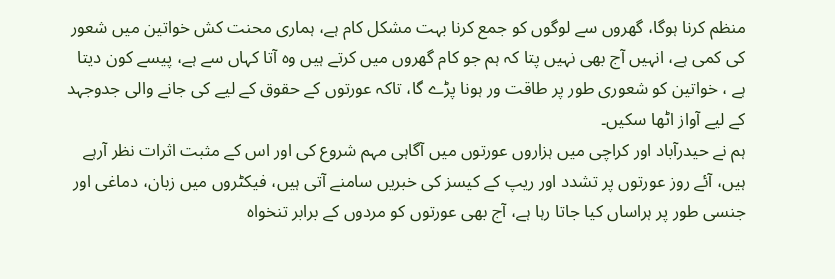منظم کرنا ہوگا، گھروں سے لوگوں کو جمع کرنا بہت مشکل کام ہے، ہماری محنت کش خواتین میں شعور کی کمی ہے، انہیں آج بھی نہیں پتا کہ ہم جو کام گھروں میں کرتے ہیں وہ آتا کہاں سے ہے، پیسے کون دیتا ہے ، خواتین کو شعوری طور پر طاقت ور ہونا پڑے گا، تاکہ عورتوں کے حقوق کے لیے کی جانے والی جدوجہد کے لیے آواز اٹھا سکیں۔
ہم نے حیدرآباد اور کراچی میں ہزاروں عورتوں میں آگاہی مہم شروع کی اور اس کے مثبت اثرات نظر آرہے ہیں، آئے روز عورتوں پر تشدد اور ریپ کے کیسز کی خبریں سامنے آتی ہیں، فیکٹروں میں زبان، دماغی اور جنسی طور پر ہراساں کیا جاتا رہا ہے، آج بھی عورتوں کو مردوں کے برابر تنخواہ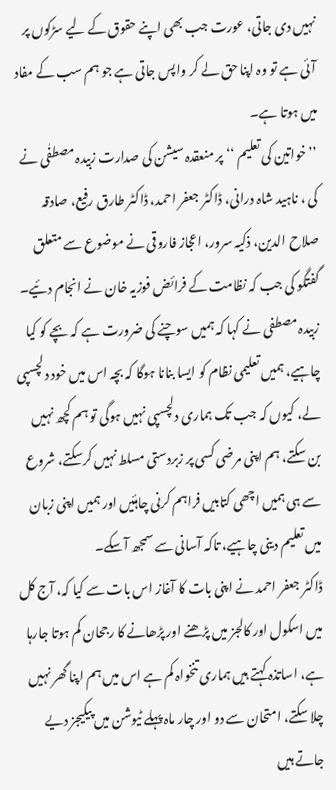نہیں دی جاتی، عورت جب بھی اپنے حقوق کے لیے سڑکوں پر آئی ہے تو وہ اپنا حق لے کر واپس جاتی ہے جو ہم سب کے مفاد میں ہوتا ہے۔
’’خواتین کی تعلیم ‘‘ پر منعقدہ سیشن کی صدارت زبیدہ مصطفٰی نے کی ، ناہید شاہ درانی، ڈاکٹر جعفر احمد، ڈاکٹر طارق رفیع، صادقہ صلاح الدین، ذکیہ سرور، اعجاز فاروقی نے موضوع سے متعلق گفتگو کی جب کہ نظامت کے فرائض فوزیہ خان نے انجام دئیے۔ زبیدہ مصطفی نے کہا کہ ہمیں سوچنے کی ضرورت ہے کہ بچے کو کیا چاہیے، ہمیں تعلیمی نظام کو ایسا بنانا ہوگا کہ بچہ اس میں خود دلچسپی لے، کیوں کہ جب تک ہماری دلچسپی نہیں ہوگی تو ہم کچھ نہیں بن سکتے، ہم اپنی مرضی کسی پر زبردستی مسلط نہیں کرسکتے، شروع سے ہی ہمیں اچھی کتابیں فراہم کرنی چاہئیں اور ہمیں اپنی زبان میں تعلیم دینی چاہیے، تاکہ آسانی سے سمجھ آسکے۔
ڈاکٹر جعفر احمد نے اپنی بات کا آغاز اس بات سے کیا کہ، آج کل میں اسکول اور کالجز میں پڑھنے اور پڑھانے کا رجحان کم ہوتا جارہا ہے، اساتذہ کہتے ہیں ہماری تنخواہ کم ہے اس میں ہم اپنا گھر نہیں چلا سکتے، امتحان سے دو اور چار ماہ پہلے ٹیوشن میں پیکیجز دیے جاتے ہیں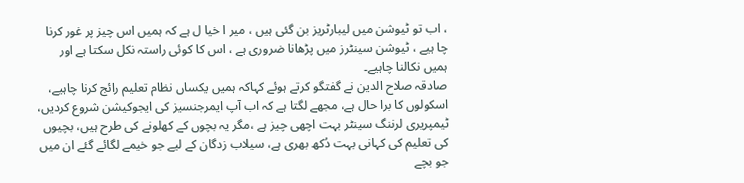، اب تو ٹیوشن میں لیبارٹریز بن گئی ہیں ، میر ا خیا ل ہے کہ ہمیں اس چیز پر غور کرنا چا ہیے ، ٹیوشن سینٹرز میں پڑھانا ضروری ہے ، اس کا کوئی راستہ نکل سکتا ہے اور ہمیں نکالنا چاہیے۔
صادقہ صلاح الدین نے گفتگو کرتے ہوئے کہاکہ ہمیں یکساں نظام تعلیم رائج کرنا چاہیے، اسکولوں کا برا حال ہے، مجھے لگتا ہے کہ اب آپ ایمرجنسیز کی ایجوکیشن شروع کردیں، ٹیمپریری لرننگ سینٹر بہت اچھی چیز ہے ،مگر یہ بچوں کے کھلونے کی طرح ہیں، بچیوں کی تعلیم کی کہانی بہت دُکھ بھری ہے، سیلاب زدگان کے لیے جو خیمے لگائے گئے ان میں جو بچے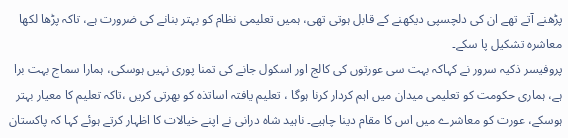پڑھنے آتے تھے ان کی دلچسپی دیکھنے کے قابل ہوتی تھی، ہمیں تعلیمی نظام کو بہتر بنانے کی ضرورت ہے، تاکہ پڑھا لکھا معاشرہ تشکیل پا سکے۔
پروفیسر ذکیہ سرور نے کہاکہ بہت سی عورتوں کی کالج اور اسکول جانے کی تمنا پوری نہیں ہوسکی، ہمارا سماج بہت برا ہے، ہماری حکومت کو تعلیمی میدان میں اہم کردار کرنا ہوگا ، تعلیم یافتہ اساتذہ کو بھرتی کریں ،تاکہ تعلیم کا معیار بہتر ہوسکے، عورت کو معاشرے میں اس کا مقام دینا چاہیے۔ ناہید شاہ درانی نے اپنے خیالات کا اظہار کرتے ہوئے کہا کہ پاکستان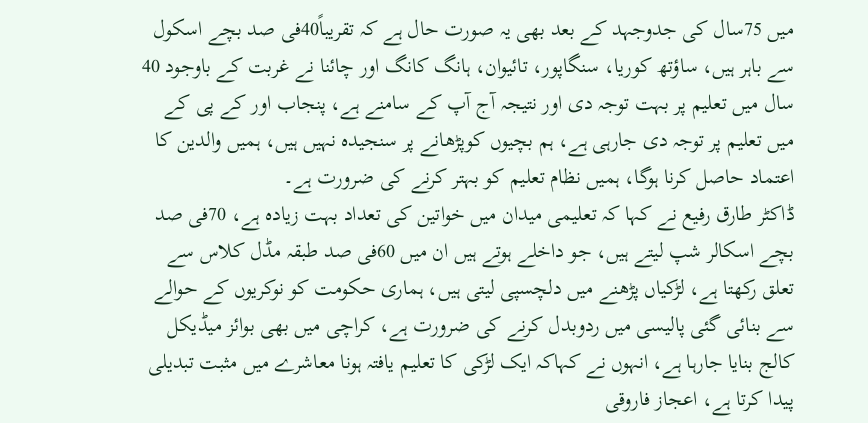میں 75سال کی جدوجہد کے بعد بھی یہ صورت حال ہے کہ تقریباً40فی صد بچے اسکول سے باہر ہیں، ساؤتھ کوریا، سنگاپور، تائیوان، ہانگ کانگ اور چائنا نے غربت کے باوجود 40 سال میں تعلیم پر بہت توجہ دی اور نتیجہ آج آپ کے سامنے ہے، پنجاب اور کے پی کے میں تعلیم پر توجہ دی جارہی ہے، ہم بچیوں کوپڑھانے پر سنجیدہ نہیں ہیں، ہمیں والدین کا اعتماد حاصل کرنا ہوگا، ہمیں نظام تعلیم کو بہتر کرنے کی ضرورت ہے۔
ڈاکٹر طارق رفیع نے کہا کہ تعلیمی میدان میں خواتین کی تعداد بہت زیادہ ہے، 70فی صد بچے اسکالر شپ لیتے ہیں، جو داخلے ہوتے ہیں ان میں 60فی صد طبقہ مڈل کلاس سے تعلق رکھتا ہے، لڑکیاں پڑھنے میں دلچسپی لیتی ہیں، ہماری حکومت کو نوکریوں کے حوالے سے بنائی گئی پالیسی میں ردوبدل کرنے کی ضرورت ہے، کراچی میں بھی بوائز میڈیکل کالج بنایا جارہا ہے، انہوں نے کہاکہ ایک لڑکی کا تعلیم یافتہ ہونا معاشرے میں مثبت تبدیلی پیدا کرتا ہے، اعجاز فاروقی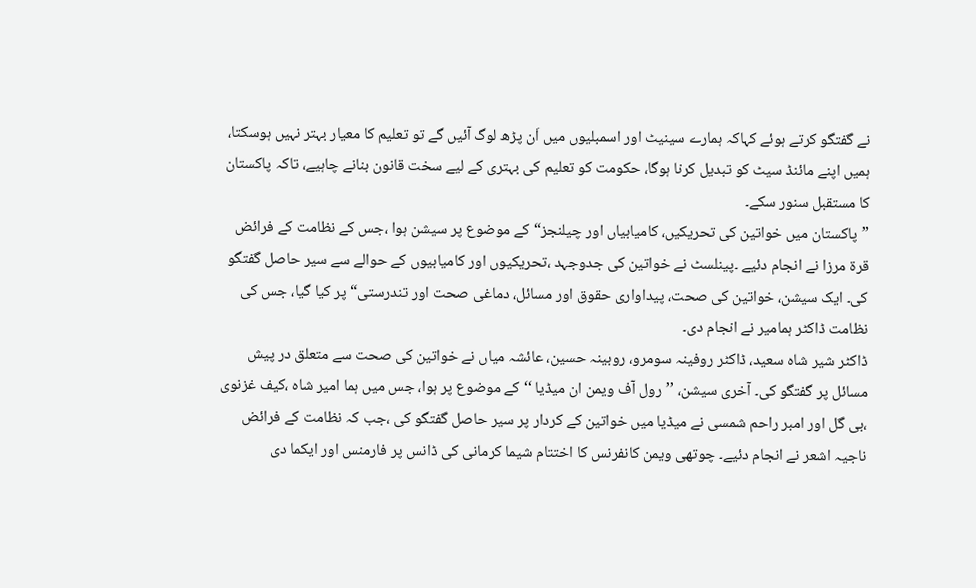نے گفتگو کرتے ہوئے کہاکہ ہمارے سینیٹ اور اسمبلیوں میں اَن پڑھ لوگ آئیں گے تو تعلیم کا معیار بہتر نہیں ہوسکتا، ہمیں اپنے مائنڈ سیٹ کو تبدیل کرنا ہوگا، حکومت کو تعلیم کی بہتری کے لیے سخت قانون بنانے چاہیے، تاکہ پاکستان کا مستقبل سنور سکے۔
”پاکستان میں خواتین کی تحریکیں، کامیابیاں اور چیلنجز“کے موضوع پر سیشن ہوا ،جس کے نظامت کے فرائض قرۃ مرزا نے انجام دئیے ۔پینلسٹ نے خواتین کی جدوجہد ،تحریکیوں اور کامیابیوں کے حوالے سے سیر حاصل گفتگو کی۔ ایک سیشن، خواتین کی صحت، پیداواری حقوق اور مسائل، دماغی صحت اور تندرستی“ پر کیا گیا، جس کی نظامت ڈاکٹر ہمامیر نے انجام دی۔
ڈاکٹر شیر شاہ سعید، ڈاکٹر روفینہ سومرو، روبینہ حسین، عائشہ میاں نے خواتین کی صحت سے متعلق در پیش مسائل پر گفتگو کی۔ آخری سیشن، ’’رول آف ویمن ان میڈیا ‘‘ کے موضوع پر ہوا، جس میں ہما امیر شاہ ،کیف غزنوی ،بی گل اور امبر راحم شمسی نے میڈیا میں خواتین کے کردار پر سیر حاصل گفتگو کی ،جب کہ نظامت کے فرائض ناجیہ اشعر نے انجام دئیے۔ چوتھی ویمن کانفرنس کا اختتام شیما کرمانی کی ڈانس پر فارمنس اور ایکما دی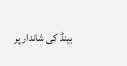بینڈ کی شاندار پر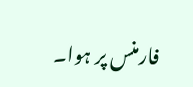فارمنس پر ہوا۔